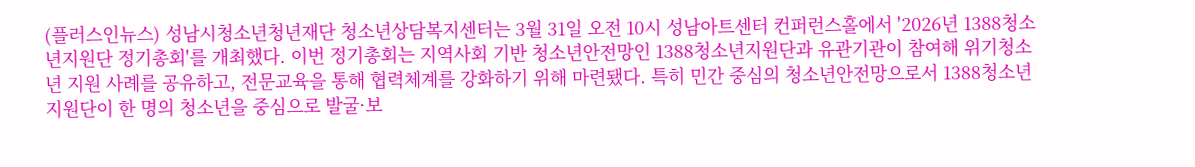(플러스인뉴스) 성남시청소년청년재단 청소년상담복지센터는 3월 31일 오전 10시 성남아트센터 컨퍼런스홀에서 '2026년 1388청소년지원단 정기총회'를 개최했다. 이번 정기총회는 지역사회 기반 청소년안전망인 1388청소년지원단과 유관기관이 참여해 위기청소년 지원 사례를 공유하고, 전문교육을 통해 협력체계를 강화하기 위해 마련됐다. 특히 민간 중심의 청소년안전망으로서 1388청소년지원단이 한 명의 청소년을 중심으로 발굴·보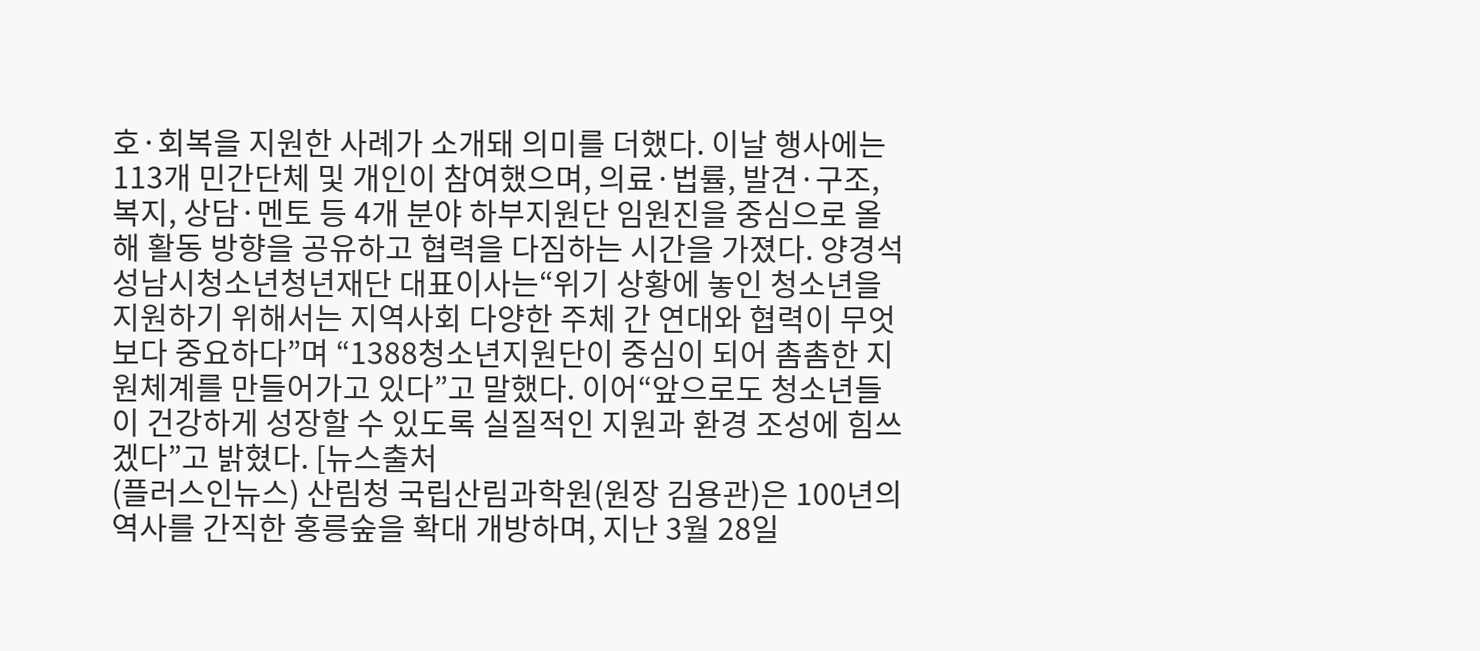호·회복을 지원한 사례가 소개돼 의미를 더했다. 이날 행사에는 113개 민간단체 및 개인이 참여했으며, 의료·법률, 발견·구조, 복지, 상담·멘토 등 4개 분야 하부지원단 임원진을 중심으로 올해 활동 방향을 공유하고 협력을 다짐하는 시간을 가졌다. 양경석 성남시청소년청년재단 대표이사는“위기 상황에 놓인 청소년을 지원하기 위해서는 지역사회 다양한 주체 간 연대와 협력이 무엇보다 중요하다”며 “1388청소년지원단이 중심이 되어 촘촘한 지원체계를 만들어가고 있다”고 말했다. 이어“앞으로도 청소년들이 건강하게 성장할 수 있도록 실질적인 지원과 환경 조성에 힘쓰겠다”고 밝혔다. [뉴스출처
(플러스인뉴스) 산림청 국립산림과학원(원장 김용관)은 100년의 역사를 간직한 홍릉숲을 확대 개방하며, 지난 3월 28일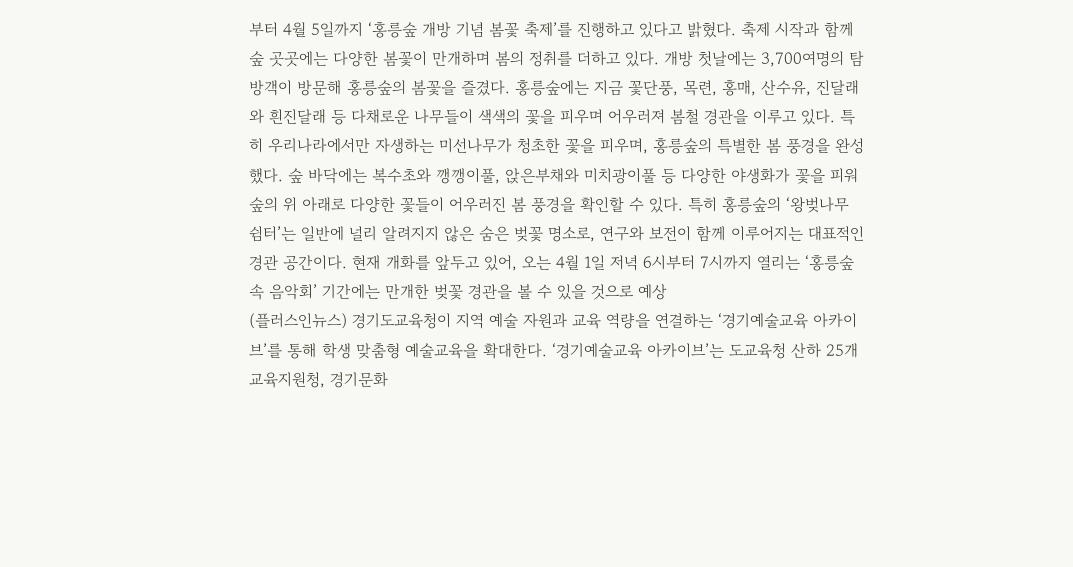부터 4월 5일까지 ‘홍릉숲 개방 기념 봄꽃 축제’를 진행하고 있다고 밝혔다. 축제 시작과 함께 숲 곳곳에는 다양한 봄꽃이 만개하며 봄의 정취를 더하고 있다. 개방 첫날에는 3,700여명의 탐방객이 방문해 홍릉숲의 봄꽃을 즐겼다. 홍릉숲에는 지금 꽃단풍, 목련, 홍매, 산수유, 진달래와 흰진달래 등 다채로운 나무들이 색색의 꽃을 피우며 어우러져 봄철 경관을 이루고 있다. 특히 우리나라에서만 자생하는 미선나무가 청초한 꽃을 피우며, 홍릉숲의 특별한 봄 풍경을 완성했다. 숲 바닥에는 복수초와 깽깽이풀, 앉은부채와 미치광이풀 등 다양한 야생화가 꽃을 피워 숲의 위 아래로 다양한 꽃들이 어우러진 봄 풍경을 확인할 수 있다. 특히 홍릉숲의 ‘왕벚나무 쉼터’는 일반에 널리 알려지지 않은 숨은 벚꽃 명소로, 연구와 보전이 함께 이루어지는 대표적인 경관 공간이다. 현재 개화를 앞두고 있어, 오는 4월 1일 저녁 6시부터 7시까지 열리는 ‘홍릉숲속 음악회’ 기간에는 만개한 벚꽃 경관을 볼 수 있을 것으로 예상
(플러스인뉴스) 경기도교육청이 지역 예술 자원과 교육 역량을 연결하는 ‘경기예술교육 아카이브’를 통해 학생 맞춤형 예술교육을 확대한다. ‘경기예술교육 아카이브’는 도교육청 산하 25개 교육지원청, 경기문화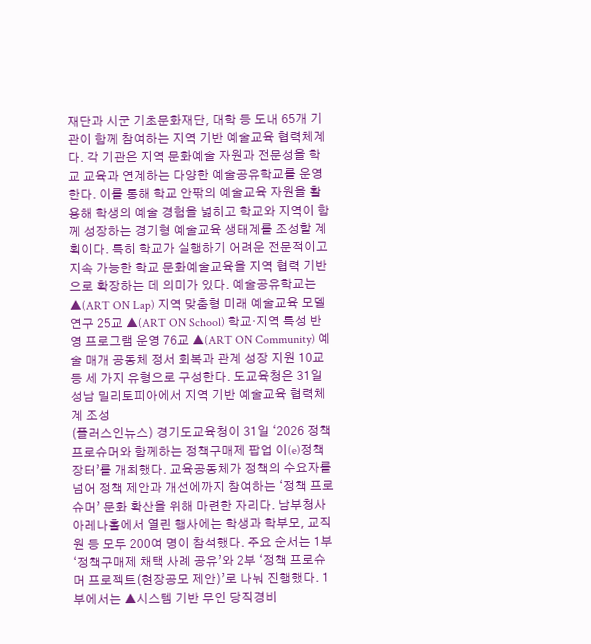재단과 시군 기초문화재단, 대학 등 도내 65개 기관이 함께 참여하는 지역 기반 예술교육 협력체계다. 각 기관은 지역 문화예술 자원과 전문성을 학교 교육과 연계하는 다양한 예술공유학교를 운영한다. 이를 통해 학교 안팎의 예술교육 자원을 활용해 학생의 예술 경험을 넓히고 학교와 지역이 함께 성장하는 경기형 예술교육 생태계를 조성할 계획이다. 특히 학교가 실행하기 어려운 전문적이고 지속 가능한 학교 문화예술교육을 지역 협력 기반으로 확장하는 데 의미가 있다. 예술공유학교는 ▲(ART ON Lap) 지역 맞춤형 미래 예술교육 모델 연구 25교 ▲(ART ON School) 학교·지역 특성 반영 프로그램 운영 76교 ▲(ART ON Community) 예술 매개 공동체 정서 회복과 관계 성장 지원 10교 등 세 가지 유형으로 구성한다. 도교육청은 31일 성남 밀리토피아에서 지역 기반 예술교육 협력체계 조성
(플러스인뉴스) 경기도교육청이 31일 ‘2026 정책 프로슈머와 함께하는 정책구매제 팝업 이(e)정책장터’를 개최했다. 교육공동체가 정책의 수요자를 넘어 정책 제안과 개선에까지 참여하는 ‘정책 프로슈머’ 문화 확산을 위해 마련한 자리다. 남부청사 아레나홀에서 열린 행사에는 학생과 학부모, 교직원 등 모두 200여 명이 참석했다. 주요 순서는 1부 ‘정책구매제 채택 사례 공유’와 2부 ‘정책 프로슈머 프로젝트(현장공모 제안)’로 나눠 진행했다. 1부에서는 ▲시스템 기반 무인 당직경비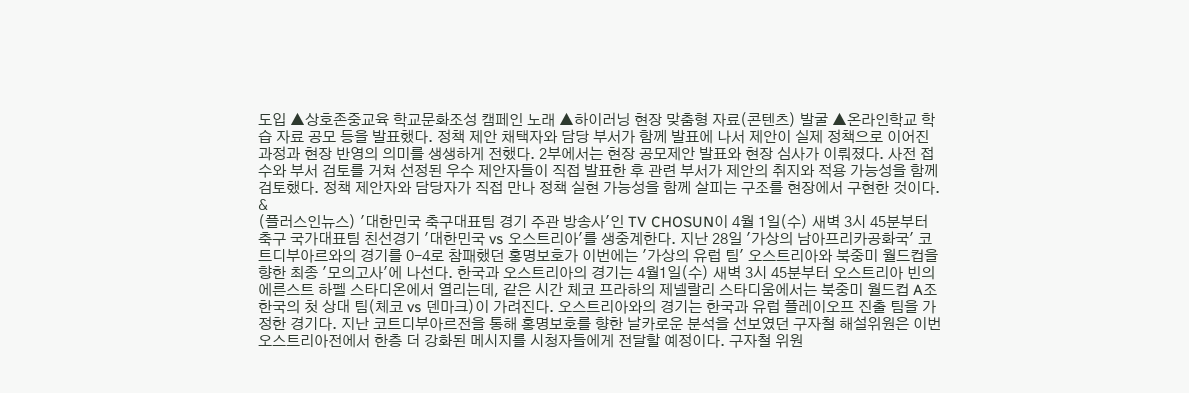도입 ▲상호존중교육 학교문화조성 캠페인 노래 ▲하이러닝 현장 맞춤형 자료(콘텐츠) 발굴 ▲온라인학교 학습 자료 공모 등을 발표했다. 정책 제안 채택자와 담당 부서가 함께 발표에 나서 제안이 실제 정책으로 이어진 과정과 현장 반영의 의미를 생생하게 전했다. 2부에서는 현장 공모제안 발표와 현장 심사가 이뤄졌다. 사전 접수와 부서 검토를 거쳐 선정된 우수 제안자들이 직접 발표한 후 관련 부서가 제안의 취지와 적용 가능성을 함께 검토했다. 정책 제안자와 담당자가 직접 만나 정책 실현 가능성을 함께 살피는 구조를 현장에서 구현한 것이다. &
(플러스인뉴스) '대한민국 축구대표팀 경기 주관 방송사'인 TV CHOSUN이 4월 1일(수) 새벽 3시 45분부터 축구 국가대표팀 친선경기 '대한민국 vs 오스트리아'를 생중계한다. 지난 28일 '가상의 남아프리카공화국' 코트디부아르와의 경기를 0-4로 참패했던 홍명보호가 이번에는 '가상의 유럽 팀' 오스트리아와 북중미 월드컵을 향한 최종 '모의고사'에 나선다. 한국과 오스트리아의 경기는 4월1일(수) 새벽 3시 45분부터 오스트리아 빈의 에른스트 하펠 스타디온에서 열리는데, 같은 시간 체코 프라하의 제넬랄리 스타디움에서는 북중미 월드컵 A조 한국의 첫 상대 팀(체코 vs 덴마크)이 가려진다. 오스트리아와의 경기는 한국과 유럽 플레이오프 진출 팀을 가정한 경기다. 지난 코트디부아르전을 통해 홍명보호를 향한 날카로운 분석을 선보였던 구자철 해설위원은 이번 오스트리아전에서 한층 더 강화된 메시지를 시청자들에게 전달할 예정이다. 구자철 위원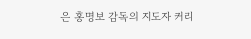은 홍명보 감독의 지도자 커리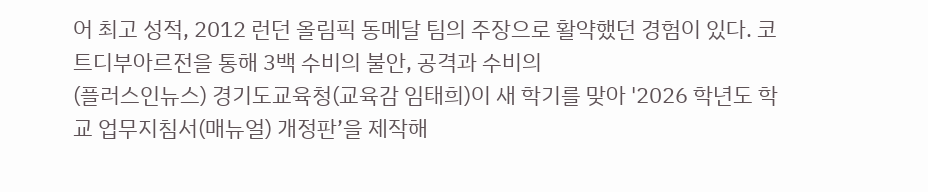어 최고 성적, 2012 런던 올림픽 동메달 팀의 주장으로 활약했던 경험이 있다. 코트디부아르전을 통해 3백 수비의 불안, 공격과 수비의
(플러스인뉴스) 경기도교육청(교육감 임태희)이 새 학기를 맞아 '2026 학년도 학교 업무지침서(매뉴얼) 개정판’을 제작해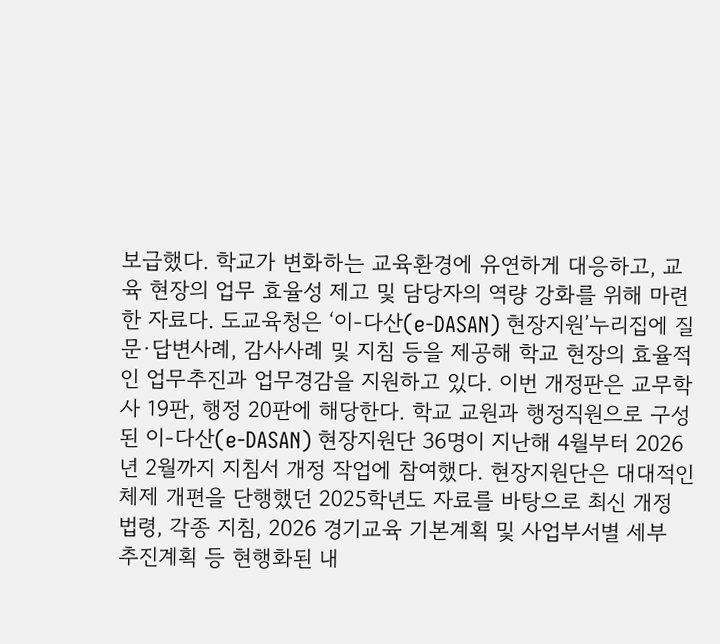보급했다. 학교가 변화하는 교육환경에 유연하게 대응하고, 교육 현장의 업무 효율성 제고 및 담당자의 역량 강화를 위해 마련한 자료다. 도교육청은 ‘이-다산(e-DASAN) 현장지원’누리집에 질문·답변사례, 감사사례 및 지침 등을 제공해 학교 현장의 효율적인 업무추진과 업무경감을 지원하고 있다. 이번 개정판은 교무학사 19판, 행정 20판에 해당한다. 학교 교원과 행정직원으로 구성된 이-다산(e-DASAN) 현장지원단 36명이 지난해 4월부터 2026년 2월까지 지침서 개정 작업에 참여했다. 현장지원단은 대대적인 체제 개편을 단행했던 2025학년도 자료를 바탕으로 최신 개정 법령, 각종 지침, 2026 경기교육 기본계획 및 사업부서별 세부 추진계획 등 현행화된 내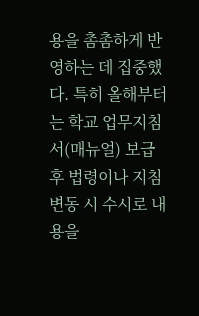용을 촘촘하게 반영하는 데 집중했다. 특히 올해부터는 학교 업무지침서(매뉴얼) 보급 후 법령이나 지침 변동 시 수시로 내용을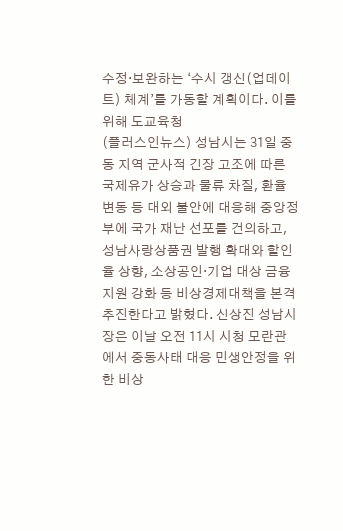수정·보완하는 ‘수시 갱신(업데이트) 체계’를 가동할 계획이다. 이를 위해 도교육청
(플러스인뉴스) 성남시는 31일 중동 지역 군사적 긴장 고조에 따른 국제유가 상승과 물류 차질, 환율 변동 등 대외 불안에 대응해 중앙정부에 국가 재난 선포를 건의하고, 성남사랑상품권 발행 확대와 할인율 상향, 소상공인·기업 대상 금융지원 강화 등 비상경제대책을 본격 추진한다고 밝혔다. 신상진 성남시장은 이날 오전 11시 시청 모란관에서 중동사태 대응 민생안정을 위한 비상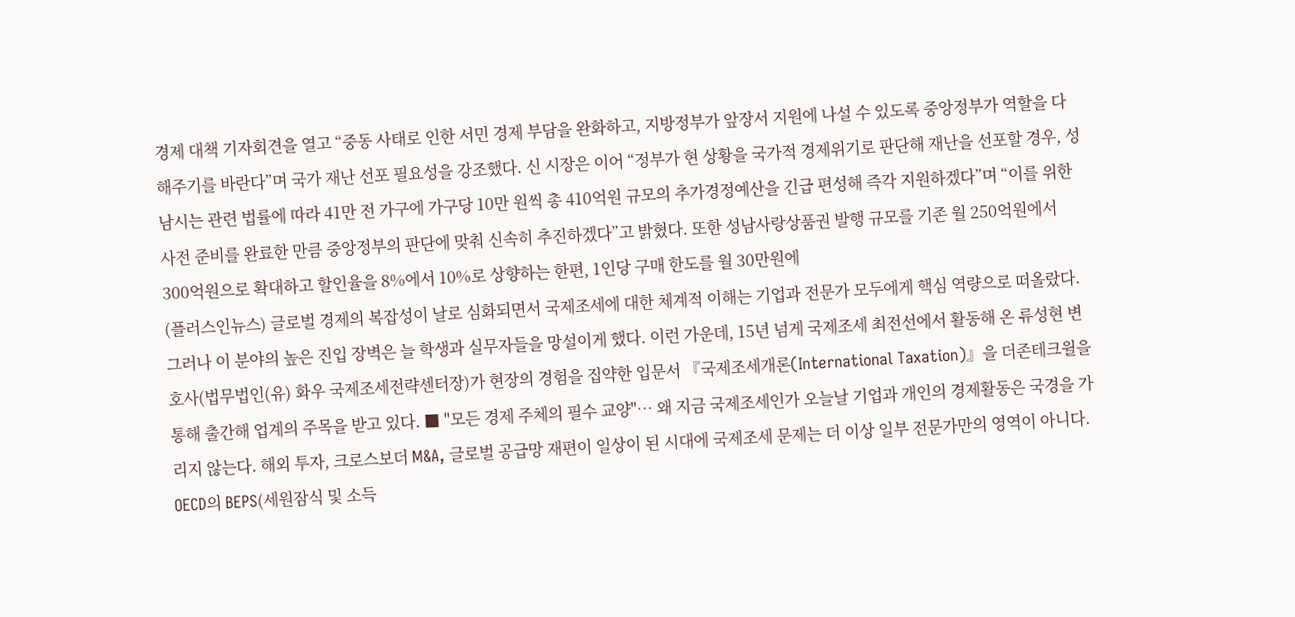경제 대책 기자회견을 열고 “중동 사태로 인한 서민 경제 부담을 완화하고, 지방정부가 앞장서 지원에 나설 수 있도록 중앙정부가 역할을 다해주기를 바란다”며 국가 재난 선포 필요성을 강조했다. 신 시장은 이어 “정부가 현 상황을 국가적 경제위기로 판단해 재난을 선포할 경우, 성남시는 관련 법률에 따라 41만 전 가구에 가구당 10만 원씩 총 410억원 규모의 추가경정예산을 긴급 편성해 즉각 지원하겠다”며 “이를 위한 사전 준비를 완료한 만큼 중앙정부의 판단에 맞춰 신속히 추진하겠다”고 밝혔다. 또한 성남사랑상품권 발행 규모를 기존 월 250억원에서 300억원으로 확대하고 할인율을 8%에서 10%로 상향하는 한편, 1인당 구매 한도를 월 30만원에
(플러스인뉴스) 글로벌 경제의 복잡성이 날로 심화되면서 국제조세에 대한 체계적 이해는 기업과 전문가 모두에게 핵심 역량으로 떠올랐다. 그러나 이 분야의 높은 진입 장벽은 늘 학생과 실무자들을 망설이게 했다. 이런 가운데, 15년 넘게 국제조세 최전선에서 활동해 온 류성현 변호사(법무법인(유) 화우 국제조세전략센터장)가 현장의 경험을 집약한 입문서 『국제조세개론(International Taxation)』을 더존테크윌을 통해 출간해 업계의 주목을 받고 있다. ■ "모든 경제 주체의 필수 교양"… 왜 지금 국제조세인가 오늘날 기업과 개인의 경제활동은 국경을 가리지 않는다. 해외 투자, 크로스보더 M&A, 글로벌 공급망 재편이 일상이 된 시대에 국제조세 문제는 더 이상 일부 전문가만의 영역이 아니다. OECD의 BEPS(세원잠식 및 소득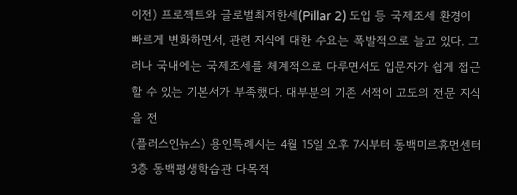이전) 프로젝트와 글로벌최저한세(Pillar 2) 도입 등 국제조세 환경이 빠르게 변화하면서, 관련 지식에 대한 수요는 폭발적으로 늘고 있다. 그러나 국내에는 국제조세를 체계적으로 다루면서도 입문자가 쉽게 접근할 수 있는 기본서가 부족했다. 대부분의 기존 서적이 고도의 전문 지식을 전
(플러스인뉴스) 용인특례시는 4월 15일 오후 7시부터 동백미르휴먼센터 3층 동백평생학습관 다목적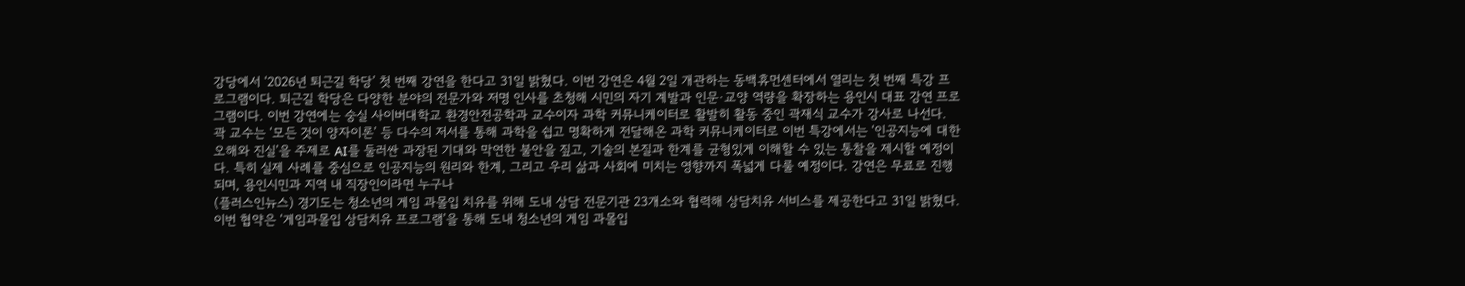강당에서 ‘2026년 퇴근길 학당’ 첫 번째 강연을 한다고 31일 밝혔다. 이번 강연은 4월 2일 개관하는 동백휴먼센터에서 열리는 첫 번째 특강 프로그램이다. 퇴근길 학당은 다양한 분야의 전문가와 저명 인사를 초청해 시민의 자기 계발과 인문·교양 역량을 확장하는 용인시 대표 강연 프로그램이다. 이번 강연에는 숭실 사이버대학교 환경안전공학과 교수이자 과학 커뮤니케이터로 활발히 활동 중인 곽재식 교수가 강사로 나선다. 곽 교수는 ‘모든 것이 양자이론’ 등 다수의 저서를 통해 과학을 쉽고 명확하게 전달해온 과학 커뮤니케이터로 이번 특강에서는 ‘인공지능에 대한 오해와 진실’을 주제로 AI를 둘러싼 과장된 기대와 막연한 불안을 짚고, 기술의 본질과 한계를 균형있게 이해할 수 있는 통찰을 제시할 예정이다. 특히 실제 사례를 중심으로 인공지능의 원리와 한계, 그리고 우리 삶과 사회에 미치는 영향까지 폭넓게 다룰 예정이다. 강연은 무료로 진행되며, 용인시민과 지역 내 직장인이라면 누구나
(플러스인뉴스) 경기도는 청소년의 게임 과몰입 치유를 위해 도내 상담 전문기관 23개소와 협력해 상담치유 서비스를 제공한다고 31일 밝혔다. 이번 협약은 ‘게임과몰입 상담치유 프로그램’을 통해 도내 청소년의 게임 과몰입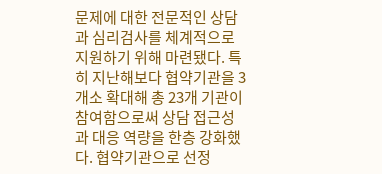문제에 대한 전문적인 상담과 심리검사를 체계적으로 지원하기 위해 마련됐다. 특히 지난해보다 협약기관을 3개소 확대해 총 23개 기관이 참여함으로써 상담 접근성과 대응 역량을 한층 강화했다. 협약기관으로 선정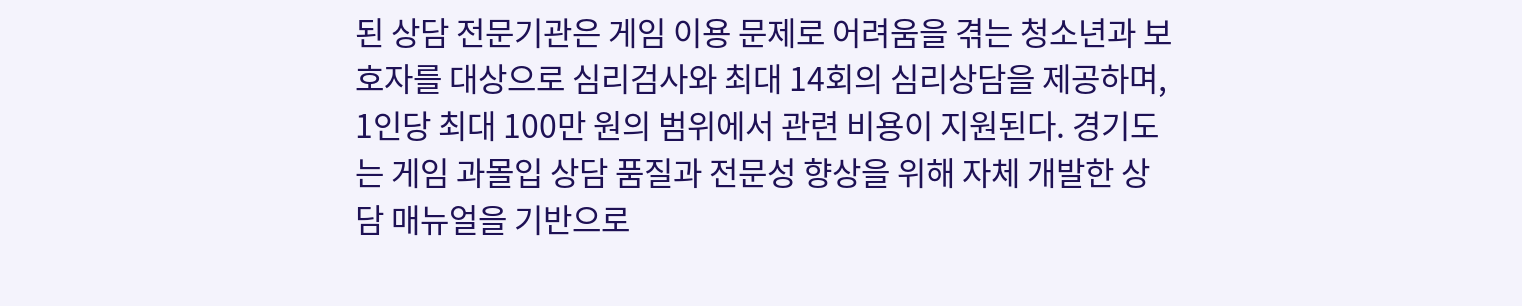된 상담 전문기관은 게임 이용 문제로 어려움을 겪는 청소년과 보호자를 대상으로 심리검사와 최대 14회의 심리상담을 제공하며, 1인당 최대 100만 원의 범위에서 관련 비용이 지원된다. 경기도는 게임 과몰입 상담 품질과 전문성 향상을 위해 자체 개발한 상담 매뉴얼을 기반으로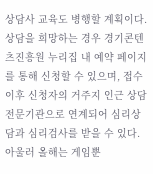상담사 교육도 병행할 계획이다. 상담을 희망하는 경우 경기콘텐츠진흥원 누리집 내 예약 페이지를 통해 신청할 수 있으며, 접수 이후 신청자의 거주지 인근 상담 전문기관으로 연계되어 심리상담과 심리검사를 받을 수 있다. 아울러 올해는 게임뿐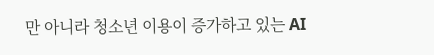만 아니라 청소년 이용이 증가하고 있는 AI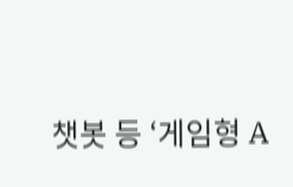챗봇 등 ‘게임형 A